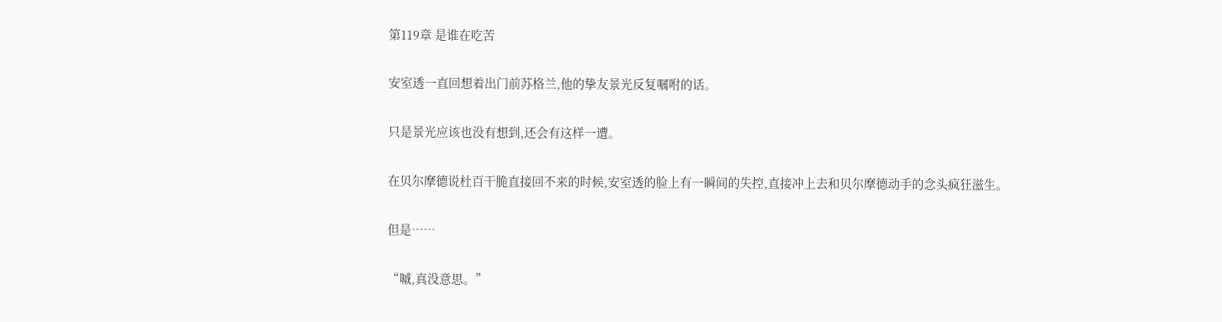第119章 是谁在吃苦

安室透一直回想着出门前苏格兰,他的挚友景光反复嘱咐的话。

只是景光应该也没有想到,还会有这样一遭。

在贝尔摩德说杜百干脆直接回不来的时候,安室透的脸上有一瞬间的失控,直接冲上去和贝尔摩德动手的念头疯狂滋生。

但是……

“嘁,真没意思。”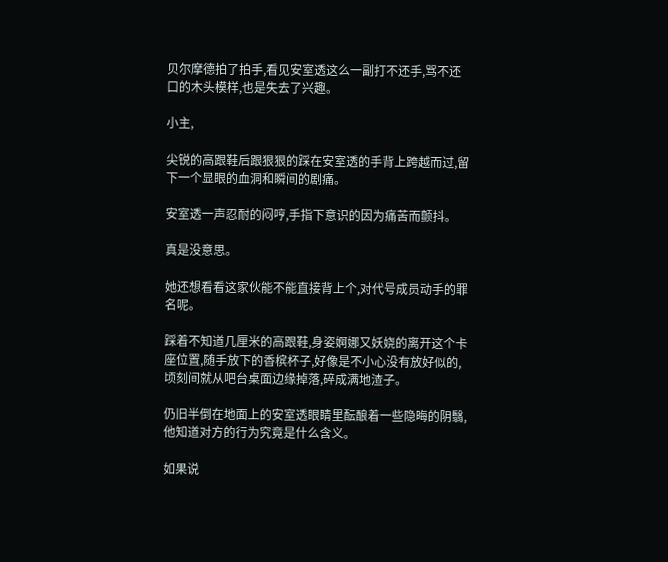贝尔摩德拍了拍手,看见安室透这么一副打不还手,骂不还口的木头模样,也是失去了兴趣。

小主,

尖锐的高跟鞋后跟狠狠的踩在安室透的手背上跨越而过,留下一个显眼的血洞和瞬间的剧痛。

安室透一声忍耐的闷哼,手指下意识的因为痛苦而颤抖。

真是没意思。

她还想看看这家伙能不能直接背上个,对代号成员动手的罪名呢。

踩着不知道几厘米的高跟鞋,身姿婀娜又妖娆的离开这个卡座位置,随手放下的香槟杯子,好像是不小心没有放好似的,顷刻间就从吧台桌面边缘掉落,碎成满地渣子。

仍旧半倒在地面上的安室透眼睛里酝酿着一些隐晦的阴翳,他知道对方的行为究竟是什么含义。

如果说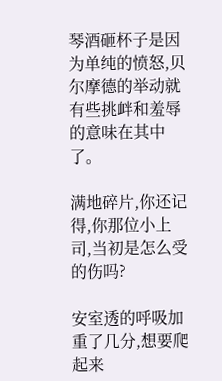琴酒砸杯子是因为单纯的愤怒,贝尔摩德的举动就有些挑衅和羞辱的意味在其中了。

满地碎片,你还记得,你那位小上司,当初是怎么受的伤吗?

安室透的呼吸加重了几分,想要爬起来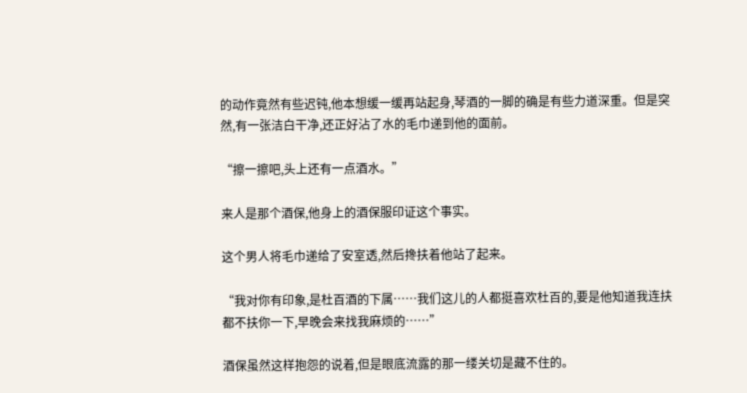的动作竟然有些迟钝,他本想缓一缓再站起身,琴酒的一脚的确是有些力道深重。但是突然,有一张洁白干净,还正好沾了水的毛巾递到他的面前。

“擦一擦吧,头上还有一点酒水。”

来人是那个酒保,他身上的酒保服印证这个事实。

这个男人将毛巾递给了安室透,然后搀扶着他站了起来。

“我对你有印象,是杜百酒的下属……我们这儿的人都挺喜欢杜百的,要是他知道我连扶都不扶你一下,早晚会来找我麻烦的……”

酒保虽然这样抱怨的说着,但是眼底流露的那一缕关切是藏不住的。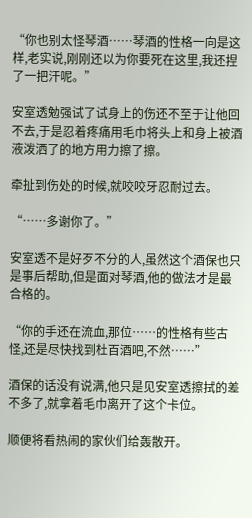“你也别太怪琴酒……琴酒的性格一向是这样,老实说,刚刚还以为你要死在这里,我还捏了一把汗呢。”

安室透勉强试了试身上的伤还不至于让他回不去,于是忍着疼痛用毛巾将头上和身上被酒液泼洒了的地方用力擦了擦。

牵扯到伤处的时候,就咬咬牙忍耐过去。

“……多谢你了。”

安室透不是好歹不分的人,虽然这个酒保也只是事后帮助,但是面对琴酒,他的做法才是最合格的。

“你的手还在流血,那位……的性格有些古怪,还是尽快找到杜百酒吧,不然……”

酒保的话没有说满,他只是见安室透擦拭的差不多了,就拿着毛巾离开了这个卡位。

顺便将看热闹的家伙们给轰散开。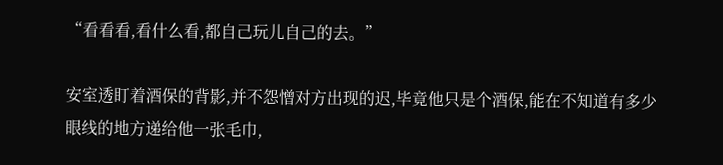“看看看,看什么看,都自己玩儿自己的去。”

安室透盯着酒保的背影,并不怨憎对方出现的迟,毕竟他只是个酒保,能在不知道有多少眼线的地方递给他一张毛巾,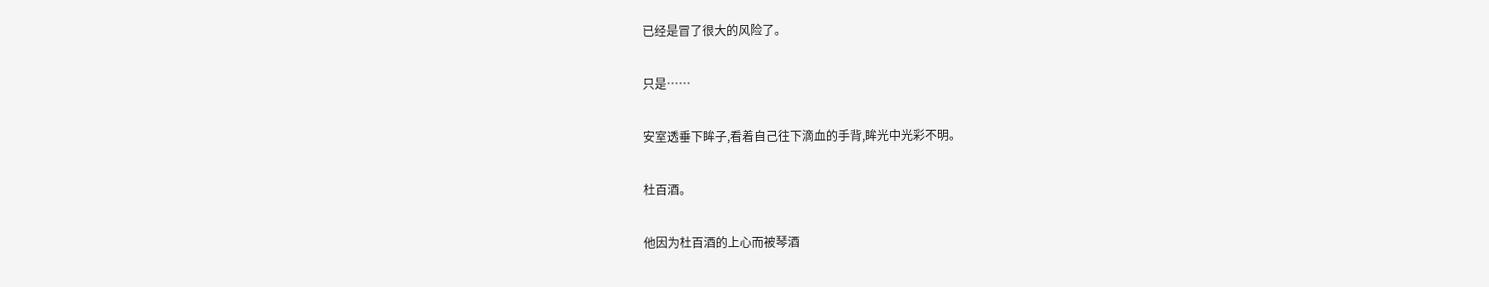已经是冒了很大的风险了。

只是……

安室透垂下眸子,看着自己往下滴血的手背,眸光中光彩不明。

杜百酒。

他因为杜百酒的上心而被琴酒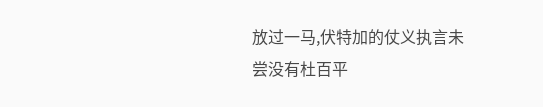放过一马,伏特加的仗义执言未尝没有杜百平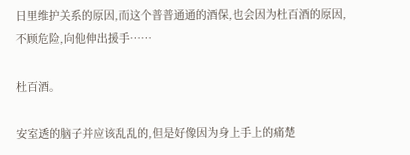日里维护关系的原因,而这个普普通通的酒保,也会因为杜百酒的原因,不顾危险,向他伸出援手……

杜百酒。

安室透的脑子并应该乱乱的,但是好像因为身上手上的痛楚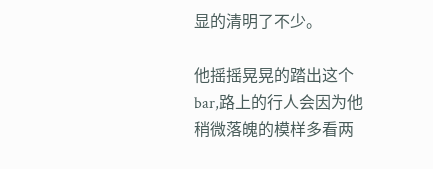显的清明了不少。

他摇摇晃晃的踏出这个bar,路上的行人会因为他稍微落魄的模样多看两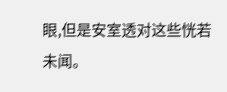眼,但是安室透对这些恍若未闻。